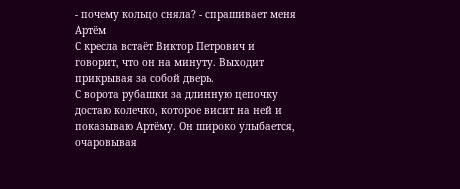- почему кольцо сняла? - спрашивает меня Артём
С кресла встаёт Виктор Петрович и говорит, что он на минуту. Выходит прикрывая за собой дверь.
С ворота рубашки за длинную цепочку достаю колечко, которое висит на ней и показываю Артёму. Он широко улыбается, очаровывая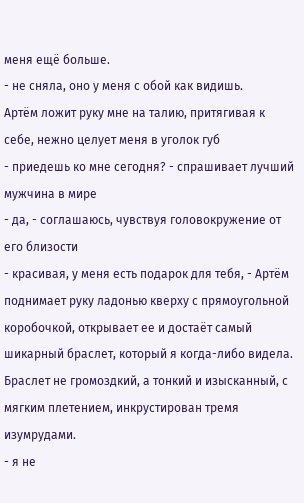меня ещё больше.
- не сняла, оно у меня с обой как видишь.
Артём ложит руку мне на талию, притягивая к себе, нежно целует меня в уголок губ
- приедешь ко мне сегодня? - спрашивает лучший мужчина в мире
- да, - соглашаюсь, чувствуя головокружение от его близости
- красивая, у меня есть подарок для тебя, - Артём поднимает руку ладонью кверху с прямоугольной коробочкой, открывает ее и достаёт самый шикарный браслет, который я когда-либо видела. Браслет не громоздкий, а тонкий и изысканный, с мягким плетением, инкрустирован тремя изумрудами.
- я не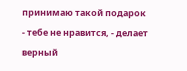принимаю такой подарок
- тебе не нравится, - делает верный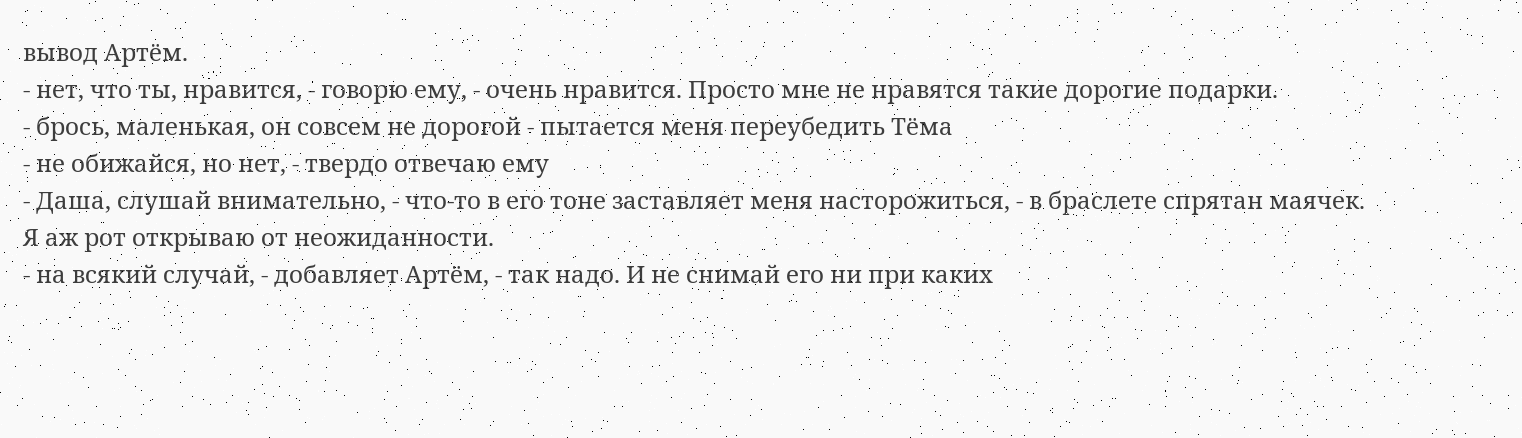вывод Артём.
- нет, что ты, нравится, - говорю ему, - очень нравится. Просто мне не нравятся такие дорогие подарки.
- брось, маленькая, он совсем не дорогой - пытается меня переубедить Тёма
- не обижайся, но нет, - твердо отвечаю ему
- Даша, слушай внимательно, - что-то в его тоне заставляет меня насторожиться, - в браслете спрятан маячек.
Я аж рот открываю от неожиданности.
- на всякий случай, - добавляет Артём, - так надо. И не снимай его ни при каких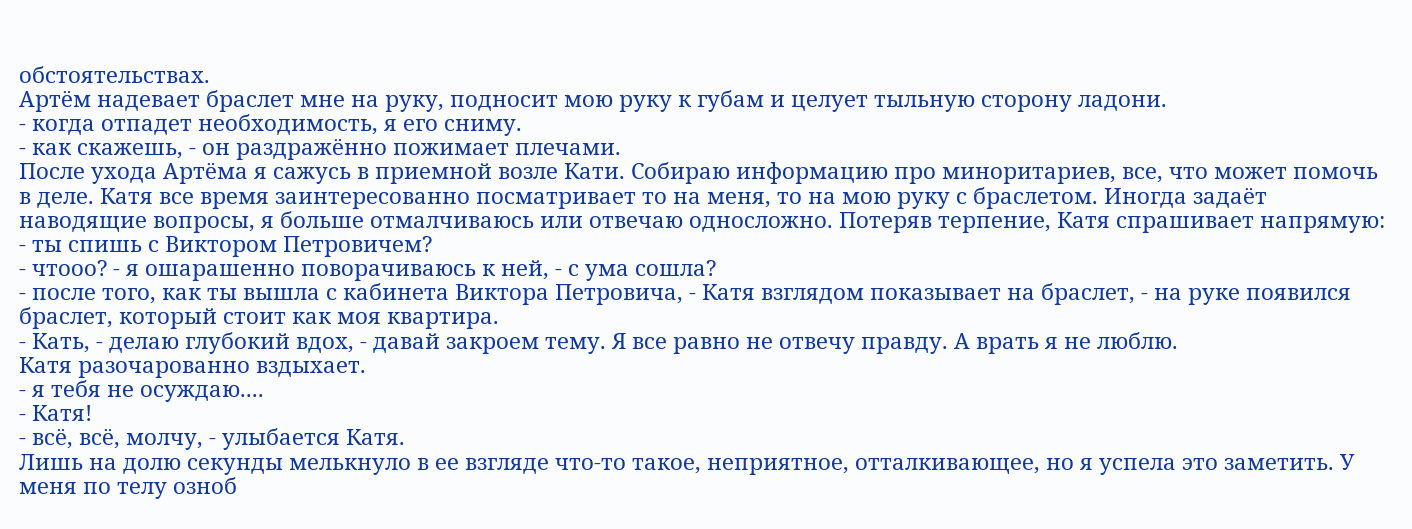обстоятельствах.
Артём надевает браслет мне на руку, подносит мою руку к губам и целует тыльную сторону ладони.
- когда отпадет необходимость, я его сниму.
- как скажешь, - он раздражённо пожимает плечами.
После ухода Артёма я сажусь в приемной возле Кати. Собираю информацию про миноритариев, все, что может помочь в деле. Катя все время заинтересованно посматривает то на меня, то на мою руку с браслетом. Иногда задаёт наводящие вопросы, я больше отмалчиваюсь или отвечаю односложно. Потеряв терпение, Катя спрашивает напрямую:
- ты спишь с Виктором Петровичем?
- чтооо? - я ошарашенно поворачиваюсь к ней, - с ума сошла?
- после того, как ты вышла с кабинета Виктора Петровича, - Катя взглядом показывает на браслет, - на руке появился браслет, который стоит как моя квартира.
- Кать, - делаю глубокий вдох, - давай закроем тему. Я все равно не отвечу правду. А врать я не люблю.
Катя разочарованно вздыхает.
- я тебя не осуждаю....
- Катя!
- всё, всё, молчу, - улыбается Катя.
Лишь на долю секунды мелькнуло в ее взгляде что-то такое, неприятное, отталкивающее, но я успела это заметить. У меня по телу озноб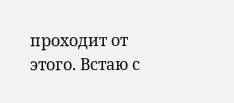проходит от этого. Встаю с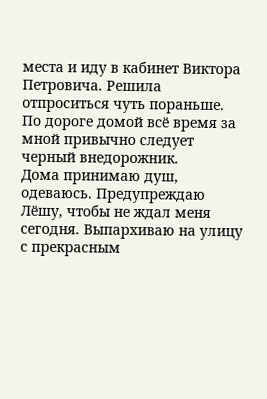места и иду в кабинет Виктора Петровича. Решила отпроситься чуть пораньше.
По дороге домой всё время за мной привычно следует черный внедорожник.
Дома принимаю душ, одеваюсь. Предупреждаю Лёшу, чтобы не ждал меня сегодня. Выпархиваю на улицу с прекрасным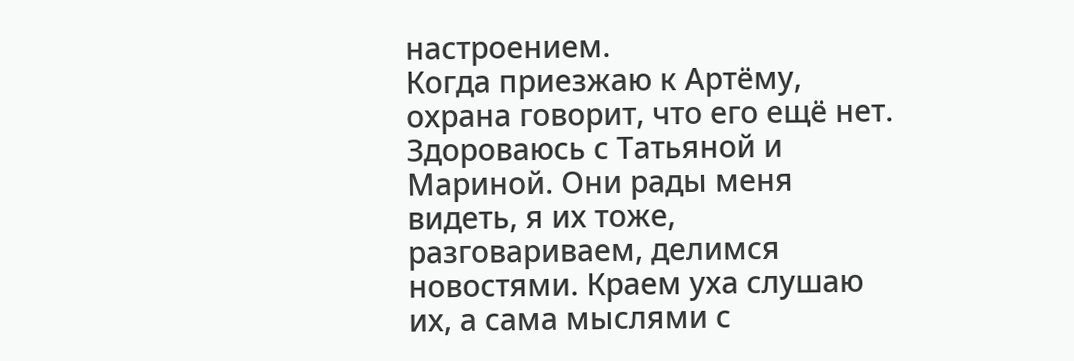настроением.
Когда приезжаю к Артёму, охрана говорит, что его ещё нет. Здороваюсь с Татьяной и Мариной. Они рады меня видеть, я их тоже, разговариваем, делимся новостями. Краем уха слушаю их, а сама мыслями с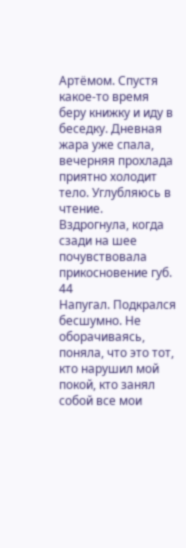Артёмом. Спустя какое-то время беру книжку и иду в беседку. Дневная жара уже спала, вечерняя прохлада приятно холодит тело. Углубляюсь в чтение.
Вздрогнула, когда сзади на шее почувствовала прикосновение губ.
44
Напугал. Подкрался бесшумно. Не оборачиваясь, поняла, что это тот, кто нарушил мой покой, кто занял собой все мои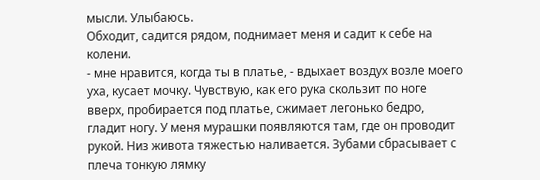мысли. Улыбаюсь.
Обходит, садится рядом, поднимает меня и садит к себе на колени.
- мне нравится, когда ты в платье, - вдыхает воздух возле моего уха, кусает мочку. Чувствую, как его рука скользит по ноге вверх, пробирается под платье, сжимает легонько бедро, гладит ногу. У меня мурашки появляются там, где он проводит рукой. Низ живота тяжестью наливается. Зубами сбрасывает с плеча тонкую лямку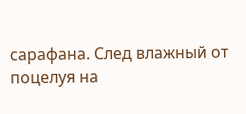сарафана. След влажный от поцелуя на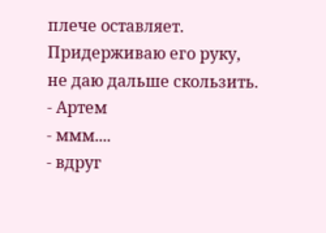плече оставляет.
Придерживаю его руку, не даю дальше скользить.
- Артем
- ммм....
- вдруг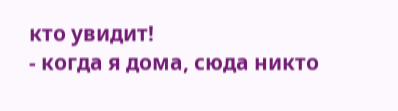кто увидит!
- когда я дома, сюда никто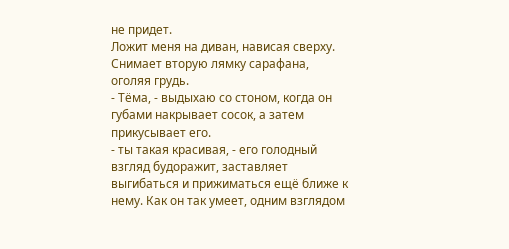не придет.
Ложит меня на диван, нависая сверху. Снимает вторую лямку сарафана, оголяя грудь.
- Тёма, - выдыхаю со стоном, когда он губами накрывает сосок, а затем прикусывает его.
- ты такая красивая, - его голодный взгляд будоражит, заставляет выгибаться и прижиматься ещё ближе к нему. Как он так умеет, одним взглядом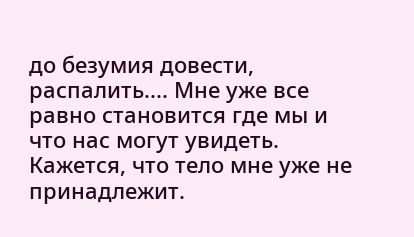до безумия довести, распалить.... Мне уже все равно становится где мы и что нас могут увидеть. Кажется, что тело мне уже не принадлежит.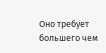Оно требует большего чем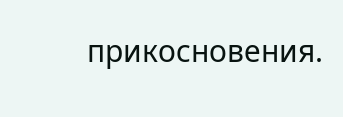прикосновения.